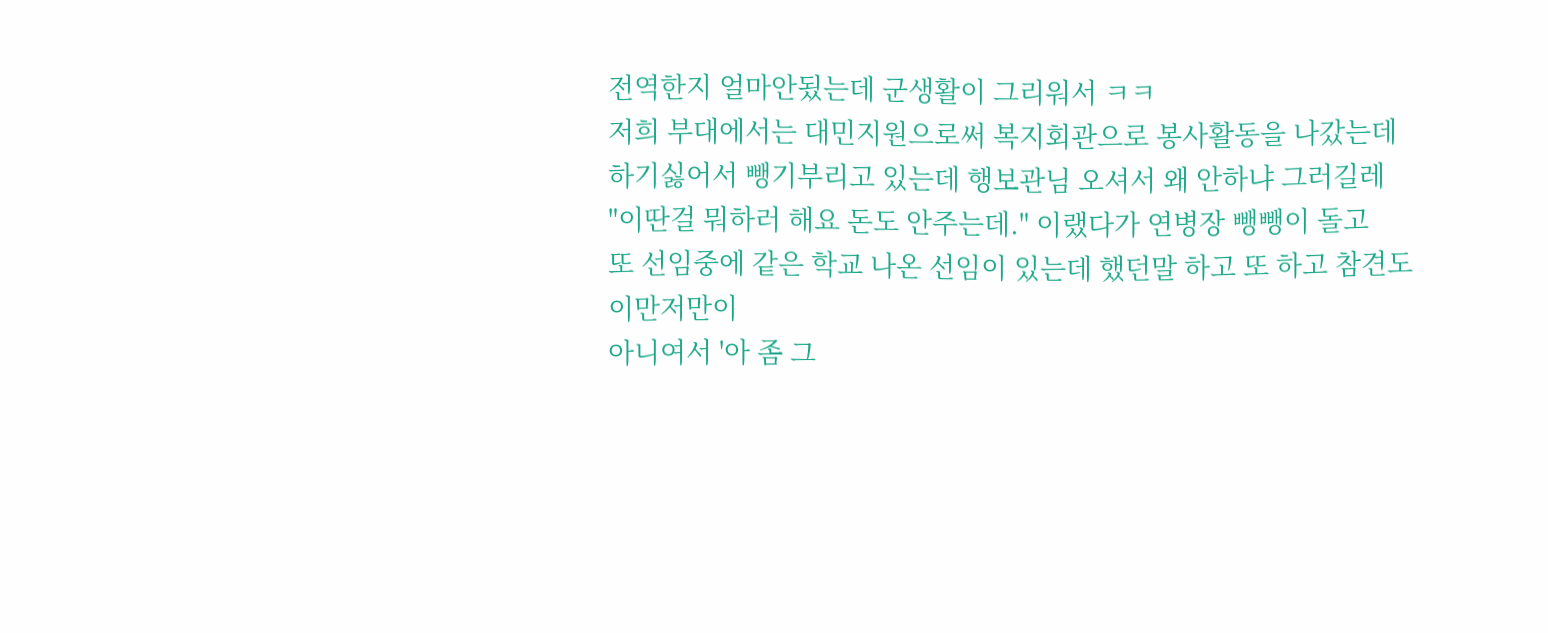전역한지 얼마안됬는데 군생활이 그리워서 ㅋㅋ
저희 부대에서는 대민지원으로써 복지회관으로 봉사활동을 나갔는데
하기싫어서 뺑기부리고 있는데 행보관님 오셔서 왜 안하냐 그러길레
"이딴걸 뭐하러 해요 돈도 안주는데." 이랬다가 연병장 뺑뺑이 돌고
또 선임중에 같은 학교 나온 선임이 있는데 했던말 하고 또 하고 참견도 이만저만이
아니여서 '아 좀 그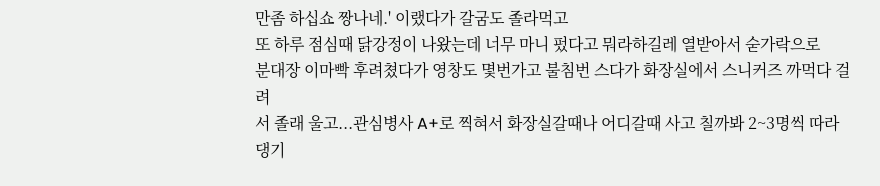만좀 하십쇼 짱나네.' 이랬다가 갈굼도 졸라먹고
또 하루 점심때 닭강정이 나왔는데 너무 마니 펐다고 뭐라하길레 열받아서 숟가락으로
분대장 이마빡 후려쳤다가 영창도 몇번가고 불침번 스다가 화장실에서 스니커즈 까먹다 걸려
서 졸래 울고...관심병사 A+로 찍혀서 화장실갈때나 어디갈때 사고 칠까봐 2~3명씩 따라댕기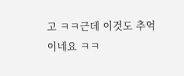고 ㅋㅋ근데 이것도 추억이네요 ㅋㅋ